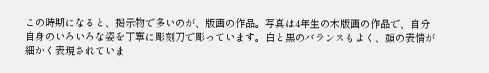この時期になると、掲示物で多いのが、版画の作品。写真は4年生の木版画の作品で、自分自身のいろいろな姿を丁寧に彫刻刀で彫っています。白と黒のバランスもよく、顔の表情が細かく表現されていま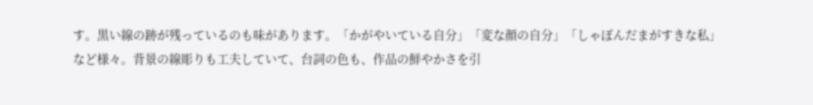す。黒い線の跡が残っているのも味があります。「かがやいている自分」「変な顔の自分」「しゃぼんだまがすきな私」など様々。背景の線彫りも工夫していて、台詞の色も、作品の鮮やかさを引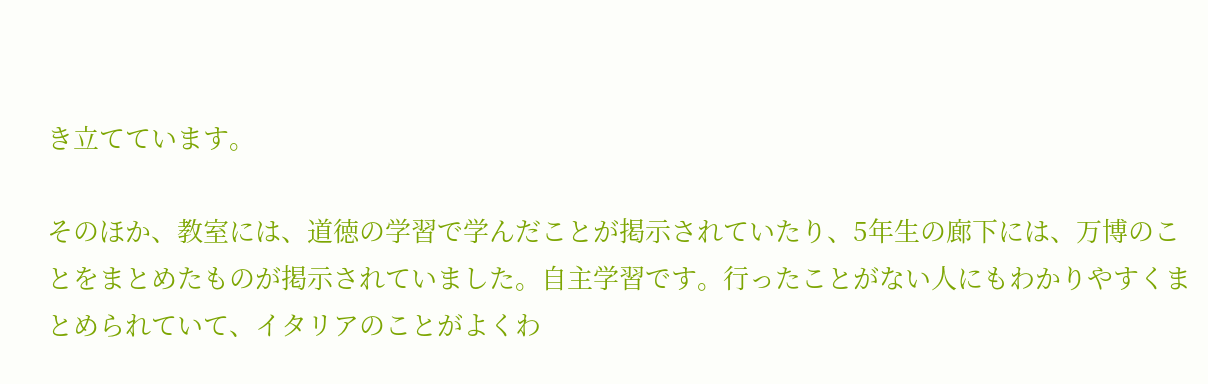き立てています。

そのほか、教室には、道徳の学習で学んだことが掲示されていたり、5年生の廊下には、万博のことをまとめたものが掲示されていました。自主学習です。行ったことがない人にもわかりやすくまとめられていて、イタリアのことがよくわ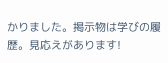かりました。掲示物は学びの履歴。見応えがあります!